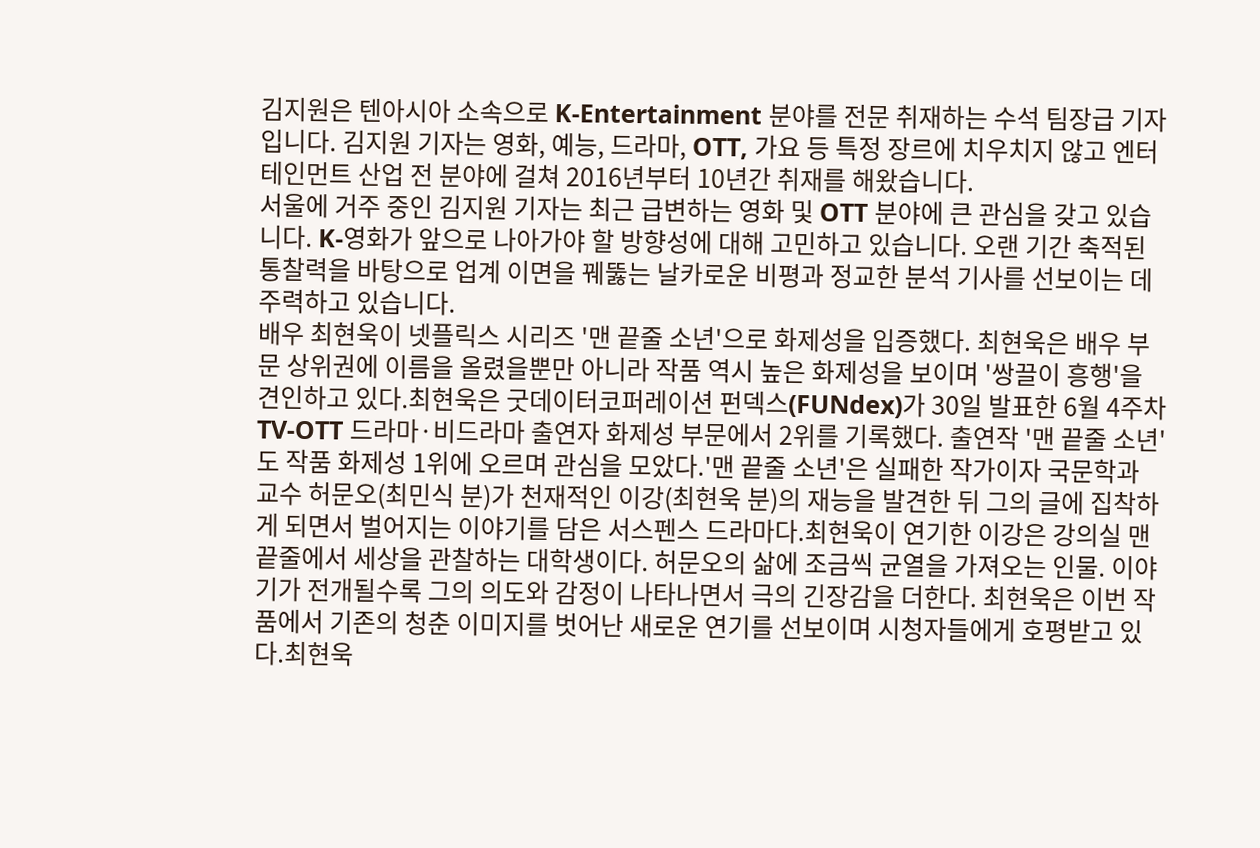김지원은 텐아시아 소속으로 K-Entertainment 분야를 전문 취재하는 수석 팀장급 기자입니다. 김지원 기자는 영화, 예능, 드라마, OTT, 가요 등 특정 장르에 치우치지 않고 엔터테인먼트 산업 전 분야에 걸쳐 2016년부터 10년간 취재를 해왔습니다.
서울에 거주 중인 김지원 기자는 최근 급변하는 영화 및 OTT 분야에 큰 관심을 갖고 있습니다. K-영화가 앞으로 나아가야 할 방향성에 대해 고민하고 있습니다. 오랜 기간 축적된 통찰력을 바탕으로 업계 이면을 꿰뚫는 날카로운 비평과 정교한 분석 기사를 선보이는 데 주력하고 있습니다.
배우 최현욱이 넷플릭스 시리즈 '맨 끝줄 소년'으로 화제성을 입증했다. 최현욱은 배우 부문 상위권에 이름을 올렸을뿐만 아니라 작품 역시 높은 화제성을 보이며 '쌍끌이 흥행'을 견인하고 있다.최현욱은 굿데이터코퍼레이션 펀덱스(FUNdex)가 30일 발표한 6월 4주차 TV-OTT 드라마·비드라마 출연자 화제성 부문에서 2위를 기록했다. 출연작 '맨 끝줄 소년'도 작품 화제성 1위에 오르며 관심을 모았다.'맨 끝줄 소년'은 실패한 작가이자 국문학과 교수 허문오(최민식 분)가 천재적인 이강(최현욱 분)의 재능을 발견한 뒤 그의 글에 집착하게 되면서 벌어지는 이야기를 담은 서스펜스 드라마다.최현욱이 연기한 이강은 강의실 맨 끝줄에서 세상을 관찰하는 대학생이다. 허문오의 삶에 조금씩 균열을 가져오는 인물. 이야기가 전개될수록 그의 의도와 감정이 나타나면서 극의 긴장감을 더한다. 최현욱은 이번 작품에서 기존의 청춘 이미지를 벗어난 새로운 연기를 선보이며 시청자들에게 호평받고 있다.최현욱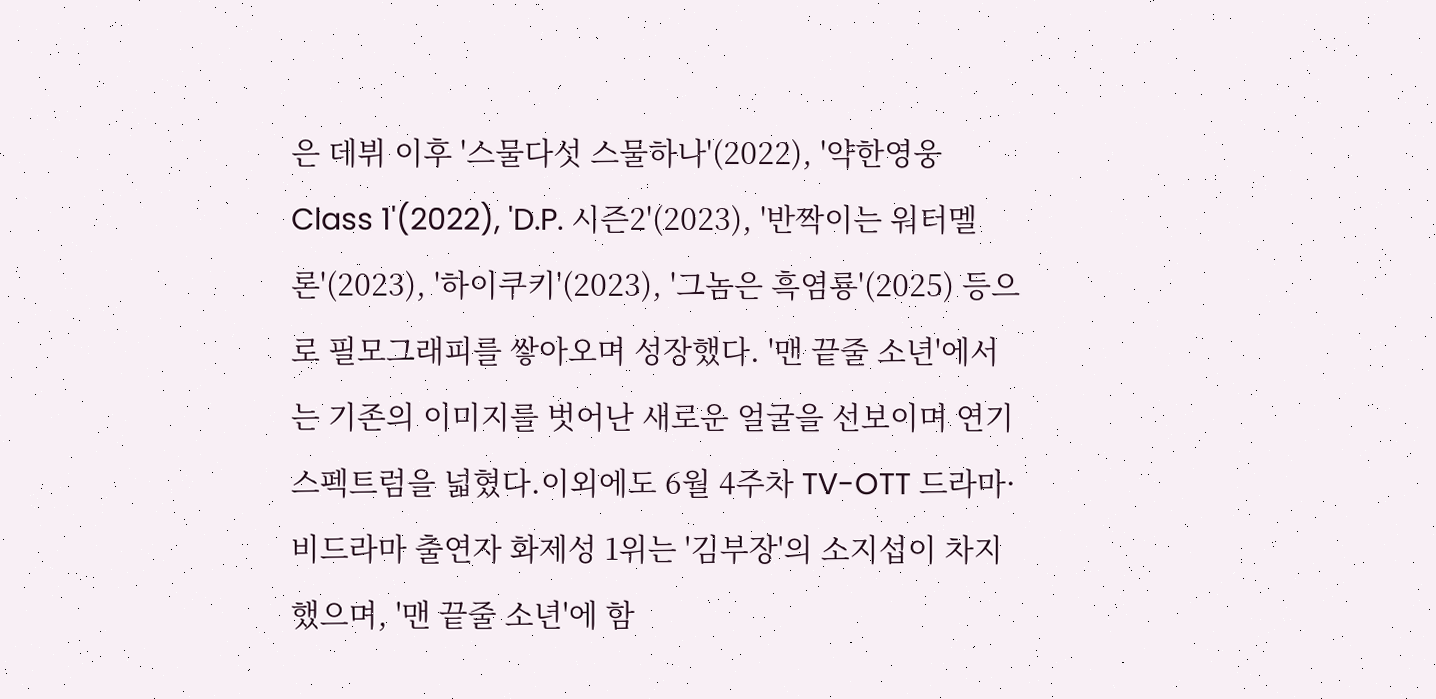은 데뷔 이후 '스물다섯 스물하나'(2022), '약한영웅 Class 1'(2022), 'D.P. 시즌2'(2023), '반짝이는 워터멜론'(2023), '하이쿠키'(2023), '그놈은 흑염룡'(2025) 등으로 필모그래피를 쌓아오며 성장했다. '맨 끝줄 소년'에서는 기존의 이미지를 벗어난 새로운 얼굴을 선보이며 연기 스펙트럼을 넓혔다.이외에도 6월 4주차 TV-OTT 드라마·비드라마 출연자 화제성 1위는 '김부장'의 소지섭이 차지했으며, '맨 끝줄 소년'에 함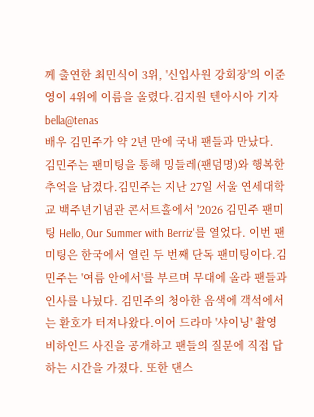께 출연한 최민식이 3위, '신입사원 강회장'의 이준영이 4위에 이름을 올렸다.김지원 텐아시아 기자 bella@tenas
배우 김민주가 약 2년 만에 국내 팬들과 만났다. 김민주는 팬미팅을 통해 밍들레(팬덤명)와 행복한 추억을 남겼다.김민주는 지난 27일 서울 연세대학교 백주년기념관 콘서트홀에서 '2026 김민주 팬미팅 Hello, Our Summer with Berriz'를 열었다. 이번 팬미팅은 한국에서 열린 두 번째 단독 팬미팅이다.김민주는 '여름 안에서'를 부르며 무대에 올라 팬들과 인사를 나눴다. 김민주의 청아한 음색에 객석에서는 환호가 터져나왔다.이어 드라마 '샤이닝' 촬영 비하인드 사진을 공개하고 팬들의 질문에 직접 답하는 시간을 가졌다. 또한 댄스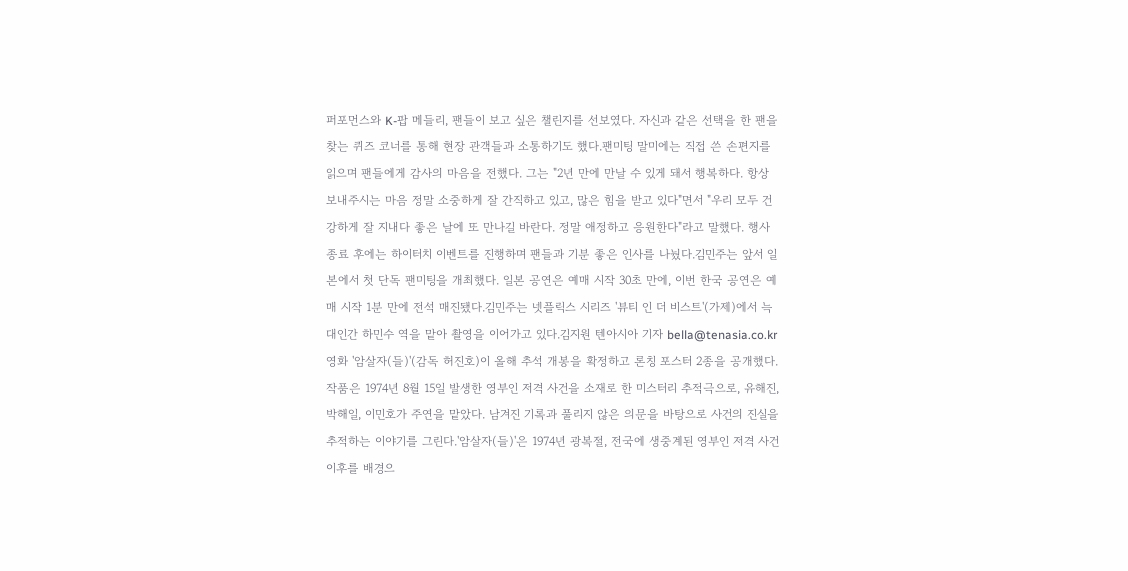퍼포먼스와 K-팝 메들리, 팬들이 보고 싶은 챌린지를 선보였다. 자신과 같은 선택을 한 팬을 찾는 퀴즈 코너를 통해 현장 관객들과 소통하기도 했다.팬미팅 말미에는 직접 쓴 손편지를 읽으며 팬들에게 감사의 마음을 전했다. 그는 "2년 만에 만날 수 있게 돼서 행복하다. 항상 보내주시는 마음 정말 소중하게 잘 간직하고 있고, 많은 힘을 받고 있다"면서 "우리 모두 건강하게 잘 지내다 좋은 날에 또 만나길 바란다. 정말 애정하고 응원한다"라고 말했다. 행사 종료 후에는 하이터치 이벤트를 진행하며 팬들과 기분 좋은 인사를 나눴다.김민주는 앞서 일본에서 첫 단독 팬미팅을 개최했다. 일본 공연은 예매 시작 30초 만에, 이번 한국 공연은 예매 시작 1분 만에 전석 매진됐다.김민주는 넷플릭스 시리즈 '뷰티 인 더 비스트'(가제)에서 늑대인간 하민수 역을 맡아 촬영을 이어가고 있다.김지원 텐아시아 기자 bella@tenasia.co.kr
영화 '암살자(들)'(감독 허진호)이 올해 추석 개봉을 확정하고 론칭 포스터 2종을 공개했다. 작품은 1974년 8월 15일 발생한 영부인 저격 사건을 소재로 한 미스터리 추적극으로, 유해진, 박해일, 이민호가 주연을 맡았다. 남겨진 기록과 풀리지 않은 의문을 바탕으로 사건의 진실을 추적하는 이야기를 그린다.'암살자(들)'은 1974년 광복절, 전국에 생중계된 영부인 저격 사건 이후를 배경으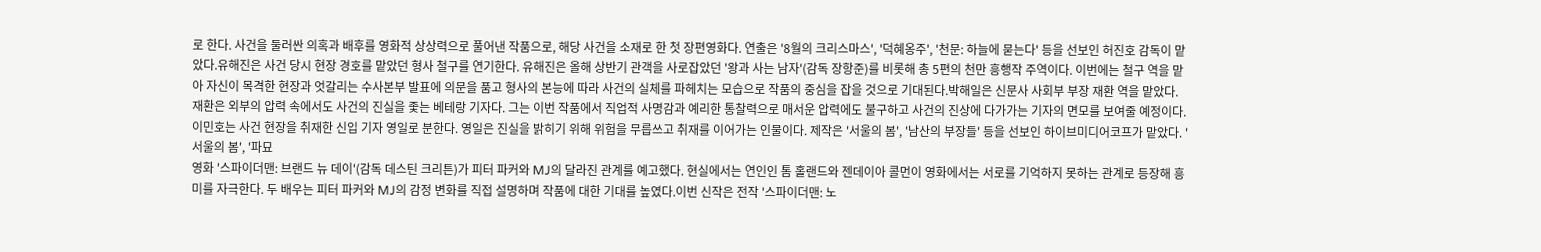로 한다. 사건을 둘러싼 의혹과 배후를 영화적 상상력으로 풀어낸 작품으로, 해당 사건을 소재로 한 첫 장편영화다. 연출은 '8월의 크리스마스', '덕혜옹주', '천문: 하늘에 묻는다' 등을 선보인 허진호 감독이 맡았다.유해진은 사건 당시 현장 경호를 맡았던 형사 철구를 연기한다. 유해진은 올해 상반기 관객을 사로잡았던 '왕과 사는 남자'(감독 장항준)를 비롯해 총 5편의 천만 흥행작 주역이다. 이번에는 철구 역을 맡아 자신이 목격한 현장과 엇갈리는 수사본부 발표에 의문을 품고 형사의 본능에 따라 사건의 실체를 파헤치는 모습으로 작품의 중심을 잡을 것으로 기대된다.박해일은 신문사 사회부 부장 재환 역을 맡았다. 재환은 외부의 압력 속에서도 사건의 진실을 좇는 베테랑 기자다. 그는 이번 작품에서 직업적 사명감과 예리한 통찰력으로 매서운 압력에도 불구하고 사건의 진상에 다가가는 기자의 면모를 보여줄 예정이다.이민호는 사건 현장을 취재한 신입 기자 영일로 분한다. 영일은 진실을 밝히기 위해 위험을 무릅쓰고 취재를 이어가는 인물이다. 제작은 '서울의 봄', '남산의 부장들' 등을 선보인 하이브미디어코프가 맡았다. '서울의 봄', '파묘
영화 '스파이더맨: 브랜드 뉴 데이'(감독 데스틴 크리튼)가 피터 파커와 MJ의 달라진 관계를 예고했다. 현실에서는 연인인 톰 홀랜드와 젠데이아 콜먼이 영화에서는 서로를 기억하지 못하는 관계로 등장해 흥미를 자극한다. 두 배우는 피터 파커와 MJ의 감정 변화를 직접 설명하며 작품에 대한 기대를 높였다.이번 신작은 전작 '스파이더맨: 노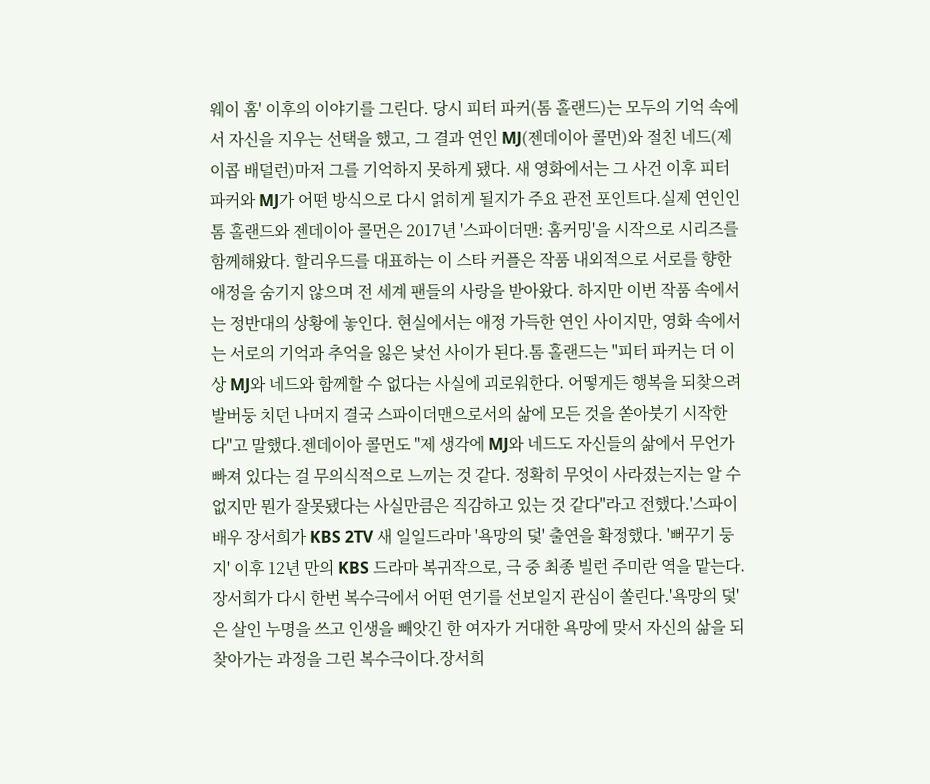웨이 홈' 이후의 이야기를 그린다. 당시 피터 파커(톰 홀랜드)는 모두의 기억 속에서 자신을 지우는 선택을 했고, 그 결과 연인 MJ(젠데이아 콜먼)와 절친 네드(제이콥 배덜런)마저 그를 기억하지 못하게 됐다. 새 영화에서는 그 사건 이후 피터 파커와 MJ가 어떤 방식으로 다시 얽히게 될지가 주요 관전 포인트다.실제 연인인 톰 홀랜드와 젠데이아 콜먼은 2017년 '스파이더맨: 홈커밍'을 시작으로 시리즈를 함께해왔다. 할리우드를 대표하는 이 스타 커플은 작품 내외적으로 서로를 향한 애정을 숨기지 않으며 전 세계 팬들의 사랑을 받아왔다. 하지만 이번 작품 속에서는 정반대의 상황에 놓인다. 현실에서는 애정 가득한 연인 사이지만, 영화 속에서는 서로의 기억과 추억을 잃은 낯선 사이가 된다.톰 홀랜드는 "피터 파커는 더 이상 MJ와 네드와 함께할 수 없다는 사실에 괴로워한다. 어떻게든 행복을 되찾으려 발버둥 치던 나머지 결국 스파이더맨으로서의 삶에 모든 것을 쏟아붓기 시작한다"고 말했다.젠데이아 콜먼도 "제 생각에 MJ와 네드도 자신들의 삶에서 무언가 빠져 있다는 걸 무의식적으로 느끼는 것 같다. 정확히 무엇이 사라졌는지는 알 수 없지만 뭔가 잘못됐다는 사실만큼은 직감하고 있는 것 같다"라고 전했다.'스파이
배우 장서희가 KBS 2TV 새 일일드라마 '욕망의 덫' 출연을 확정했다. '뻐꾸기 둥지' 이후 12년 만의 KBS 드라마 복귀작으로, 극 중 최종 빌런 주미란 역을 맡는다. 장서희가 다시 한번 복수극에서 어떤 연기를 선보일지 관심이 쏠린다.'욕망의 덫'은 살인 누명을 쓰고 인생을 빼앗긴 한 여자가 거대한 욕망에 맞서 자신의 삶을 되찾아가는 과정을 그린 복수극이다.장서희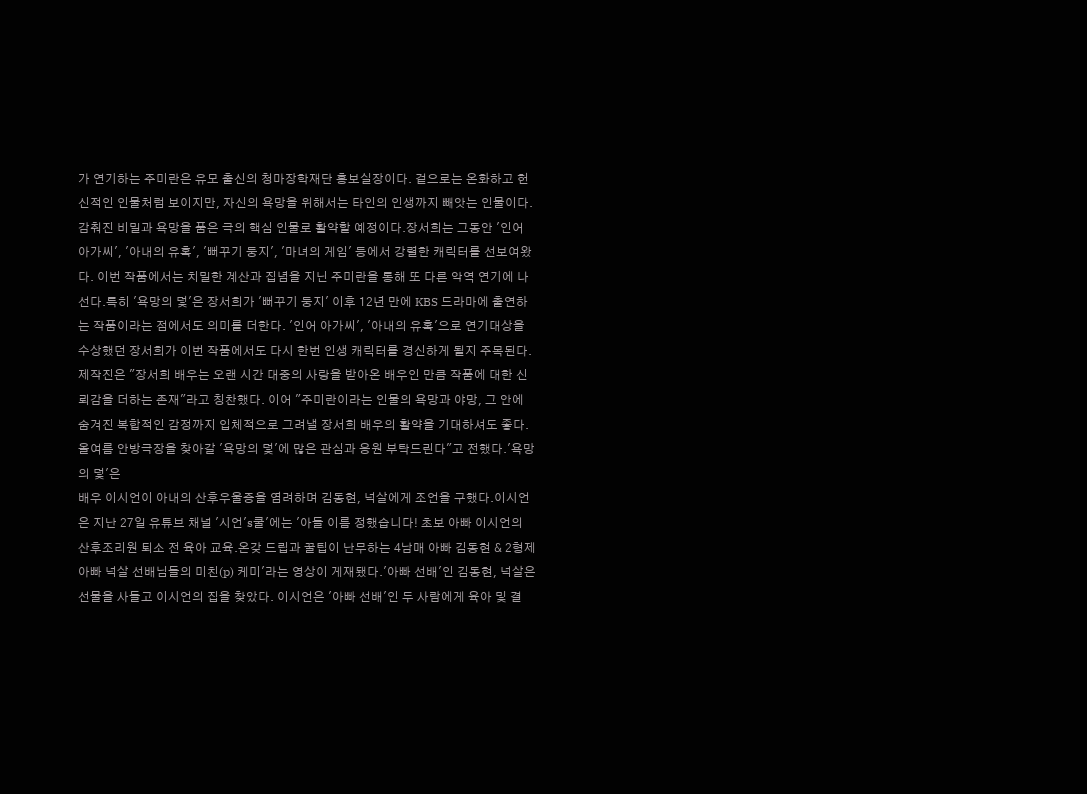가 연기하는 주미란은 유모 출신의 청마장학재단 홍보실장이다. 겉으로는 온화하고 헌신적인 인물처럼 보이지만, 자신의 욕망을 위해서는 타인의 인생까지 빼앗는 인물이다. 감춰진 비밀과 욕망을 품은 극의 핵심 인물로 활약할 예정이다.장서희는 그동안 '인어 아가씨', '아내의 유혹', '뻐꾸기 둥지', '마녀의 게임' 등에서 강렬한 캐릭터를 선보여왔다. 이번 작품에서는 치밀한 계산과 집념을 지닌 주미란을 통해 또 다른 악역 연기에 나선다.특히 '욕망의 덫'은 장서희가 '뻐꾸기 둥지' 이후 12년 만에 KBS 드라마에 출연하는 작품이라는 점에서도 의미를 더한다. '인어 아가씨', '아내의 유혹'으로 연기대상을 수상했던 장서희가 이번 작품에서도 다시 한번 인생 캐릭터를 경신하게 될지 주목된다.제작진은 "장서희 배우는 오랜 시간 대중의 사랑을 받아온 배우인 만큼 작품에 대한 신뢰감을 더하는 존재"라고 칭찬했다. 이어 "주미란이라는 인물의 욕망과 야망, 그 안에 숨겨진 복합적인 감정까지 입체적으로 그려낼 장서희 배우의 활약을 기대하셔도 좋다. 올여름 안방극장을 찾아갈 '욕망의 덫'에 많은 관심과 응원 부탁드린다"고 전했다.'욕망의 덫'은
배우 이시언이 아내의 산후우울증을 염려하며 김동현, 넉살에게 조언을 구했다.이시언은 지난 27일 유튜브 채널 '시언's쿨'에는 '아들 이름 정했습니다! 초보 아빠 이시언의 산후조리원 퇴소 전 육아 교육.온갖 드립과 꿀팁이 난무하는 4남매 아빠 김동현 & 2형제 아빠 넉살 선배님들의 미친(p) 케미'라는 영상이 게재됐다.'아빠 선배'인 김동현, 넉살은 선물을 사들고 이시언의 집을 찾았다. 이시언은 '아빠 선배'인 두 사람에게 육아 및 결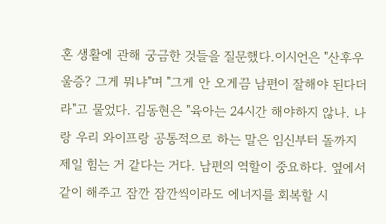혼 생활에 관해 궁금한 것들을 질문했다.이시언은 "산후우울증? 그게 뭐냐"며 "그게 안 오게끔 남편이 잘해야 된다더라"고 물었다. 김동현은 "육아는 24시간 해야하지 않나. 나랑 우리 와이프랑 공통적으로 하는 말은 임신부터 돌까지 제일 힘는 거 같다는 거다. 남편의 역할이 중요하다. 옆에서 같이 해주고 잠깐 잠깐씩이라도 에너지를 회복할 시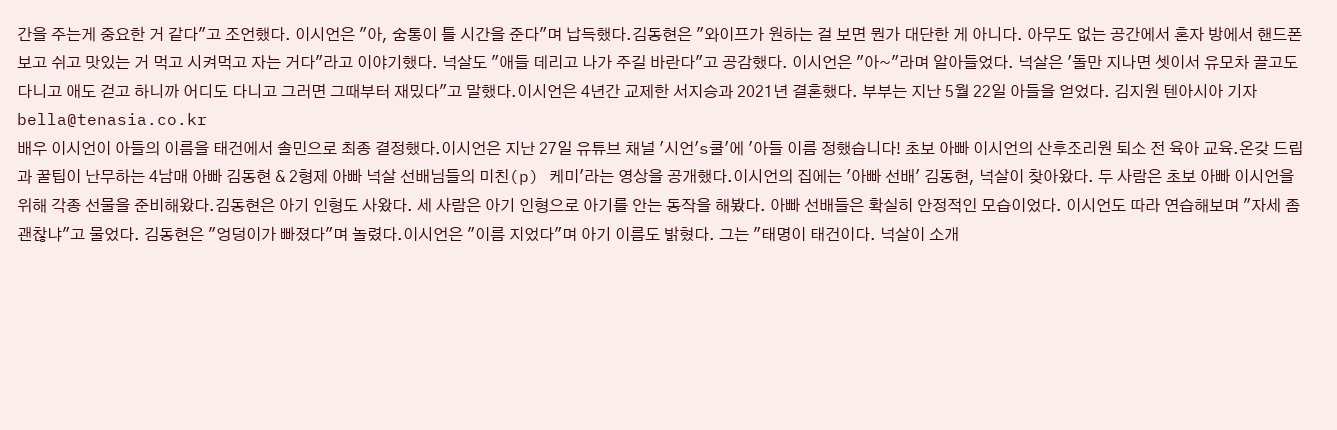간을 주는게 중요한 거 같다"고 조언했다. 이시언은 "아, 숨통이 틀 시간을 준다"며 납득했다.김동현은 "와이프가 원하는 걸 보면 뭔가 대단한 게 아니다. 아무도 없는 공간에서 혼자 방에서 핸드폰 보고 쉬고 맛있는 거 먹고 시켜먹고 자는 거다"라고 이야기했다. 넉살도 "애들 데리고 나가 주길 바란다"고 공감했다. 이시언은 "아~"라며 알아들었다. 넉살은 '돌만 지나면 셋이서 유모차 끌고도 다니고 애도 걷고 하니까 어디도 다니고 그러면 그때부터 재밌다"고 말했다.이시언은 4년간 교제한 서지승과 2021년 결혼했다. 부부는 지난 5월 22일 아들을 얻었다. 김지원 텐아시아 기자 bella@tenasia.co.kr
배우 이시언이 아들의 이름을 태건에서 솔민으로 최종 결정했다.이시언은 지난 27일 유튜브 채널 '시언's쿨'에 '아들 이름 정했습니다! 초보 아빠 이시언의 산후조리원 퇴소 전 육아 교육.온갖 드립과 꿀팁이 난무하는 4남매 아빠 김동현 & 2형제 아빠 넉살 선배님들의 미친(p) 케미'라는 영상을 공개했다.이시언의 집에는 '아빠 선배' 김동현, 넉살이 찾아왔다. 두 사람은 초보 아빠 이시언을 위해 각종 선물을 준비해왔다.김동현은 아기 인형도 사왔다. 세 사람은 아기 인형으로 아기를 안는 동작을 해봤다. 아빠 선배들은 확실히 안정적인 모습이었다. 이시언도 따라 연습해보며 "자세 좀 괜찮냐"고 물었다. 김동현은 "엉덩이가 빠졌다"며 놀렸다.이시언은 "이름 지었다"며 아기 이름도 밝혔다. 그는 "태명이 태건이다. 넉살이 소개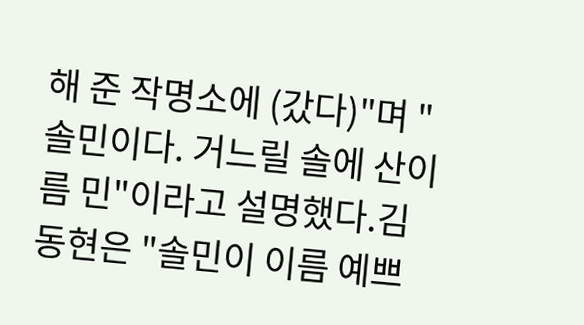해 준 작명소에 (갔다)"며 "솔민이다. 거느릴 솔에 산이름 민"이라고 설명했다.김동현은 "솔민이 이름 예쁘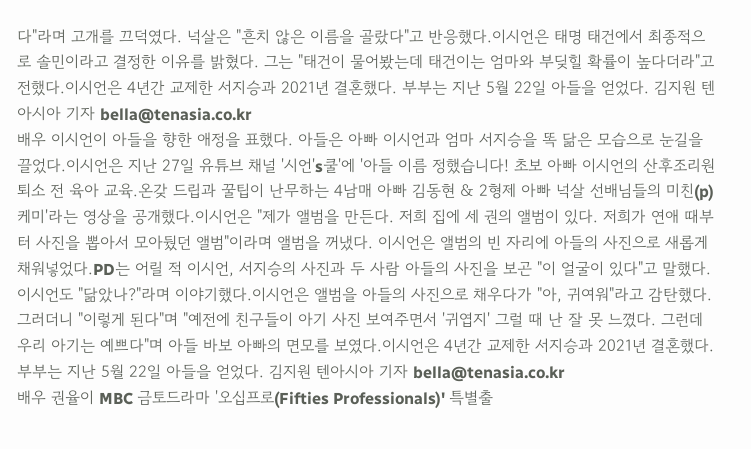다"라며 고개를 끄덕였다. 넉살은 "흔치 않은 이름을 골랐다"고 반응했다.이시언은 태명 태건에서 최종적으로 솔민이라고 결정한 이유를 밝혔다. 그는 "태건이 물어봤는데 태건이는 엄마와 부딪힐 확률이 높다더라"고 전했다.이시언은 4년간 교제한 서지승과 2021년 결혼했다. 부부는 지난 5월 22일 아들을 얻었다. 김지원 텐아시아 기자 bella@tenasia.co.kr
배우 이시언이 아들을 향한 애정을 표했다. 아들은 아빠 이시언과 엄마 서지승을 똑 닮은 모습으로 눈길을 끌었다.이시언은 지난 27일 유튜브 채널 '시언's쿨'에 '아들 이름 정했습니다! 초보 아빠 이시언의 산후조리원 퇴소 전 육아 교육.온갖 드립과 꿀팁이 난무하는 4남매 아빠 김동현 & 2형제 아빠 넉살 선배님들의 미친(p) 케미'라는 영상을 공개했다.이시언은 "제가 앨범을 만든다. 저희 집에 세 권의 앨범이 있다. 저희가 연애 때부터 사진을 뽑아서 모아뒀던 앨범"이라며 앨범을 꺼냈다. 이시언은 앨범의 빈 자리에 아들의 사진으로 새롭게 채워넣었다.PD는 어릴 적 이시언, 서지승의 사진과 두 사람 아들의 사진을 보곤 "이 얼굴이 있다"고 말했다. 이시언도 "닮았나?"라며 이야기했다.이시언은 앨범을 아들의 사진으로 채우다가 "아, 귀여워"라고 감탄했다. 그러더니 "이렇게 된다"며 "예전에 친구들이 아기 사진 보여주면서 '귀엽지' 그럴 때 난 잘 못 느꼈다. 그런데 우리 아기는 예쁘다"며 아들 바보 아빠의 면모를 보였다.이시언은 4년간 교제한 서지승과 2021년 결혼했다. 부부는 지난 5월 22일 아들을 얻었다. 김지원 텐아시아 기자 bella@tenasia.co.kr
배우 권율이 MBC 금토드라마 '오십프로(Fifties Professionals)' 특별출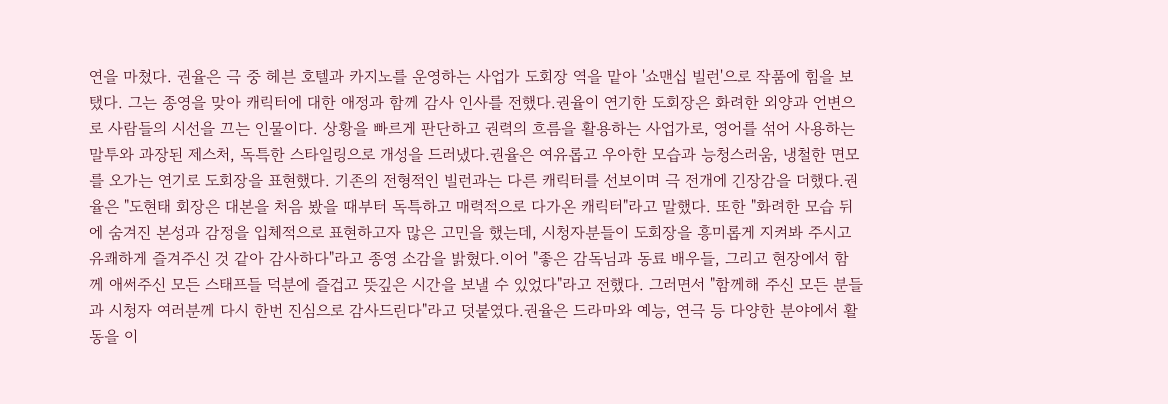연을 마쳤다. 권율은 극 중 헤븐 호텔과 카지노를 운영하는 사업가 도회장 역을 맡아 '쇼맨십 빌런'으로 작품에 힘을 보탰다. 그는 종영을 맞아 캐릭터에 대한 애정과 함께 감사 인사를 전했다.권율이 연기한 도회장은 화려한 외양과 언변으로 사람들의 시선을 끄는 인물이다. 상황을 빠르게 판단하고 권력의 흐름을 활용하는 사업가로, 영어를 섞어 사용하는 말투와 과장된 제스처, 독특한 스타일링으로 개성을 드러냈다.권율은 여유롭고 우아한 모습과 능청스러움, 냉철한 면모를 오가는 연기로 도회장을 표현했다. 기존의 전형적인 빌런과는 다른 캐릭터를 선보이며 극 전개에 긴장감을 더했다.권율은 "도현태 회장은 대본을 처음 봤을 때부터 독특하고 매력적으로 다가온 캐릭터"라고 말했다. 또한 "화려한 모습 뒤에 숨겨진 본성과 감정을 입체적으로 표현하고자 많은 고민을 했는데, 시청자분들이 도회장을 흥미롭게 지켜봐 주시고 유쾌하게 즐겨주신 것 같아 감사하다"라고 종영 소감을 밝혔다.이어 "좋은 감독님과 동료 배우들, 그리고 현장에서 함께 애써주신 모든 스태프들 덕분에 즐겁고 뜻깊은 시간을 보낼 수 있었다"라고 전했다. 그러면서 "함께해 주신 모든 분들과 시청자 여러분께 다시 한번 진심으로 감사드린다"라고 덧붙였다.권율은 드라마와 예능, 연극 등 다양한 분야에서 활동을 이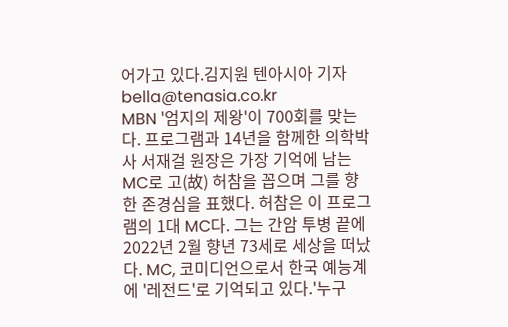어가고 있다.김지원 텐아시아 기자 bella@tenasia.co.kr
MBN '엄지의 제왕'이 700회를 맞는다. 프로그램과 14년을 함께한 의학박사 서재걸 원장은 가장 기억에 남는 MC로 고(故) 허참을 꼽으며 그를 향한 존경심을 표했다. 허참은 이 프로그램의 1대 MC다. 그는 간암 투병 끝에 2022년 2월 향년 73세로 세상을 떠났다. MC, 코미디언으로서 한국 예능계에 '레전드'로 기억되고 있다.'누구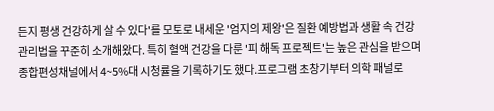든지 평생 건강하게 살 수 있다'를 모토로 내세운 '엄지의 제왕'은 질환 예방법과 생활 속 건강 관리법을 꾸준히 소개해왔다. 특히 혈액 건강을 다룬 '피 해독 프로젝트'는 높은 관심을 받으며 종합편성채널에서 4~5%대 시청률을 기록하기도 했다.프로그램 초창기부터 의학 패널로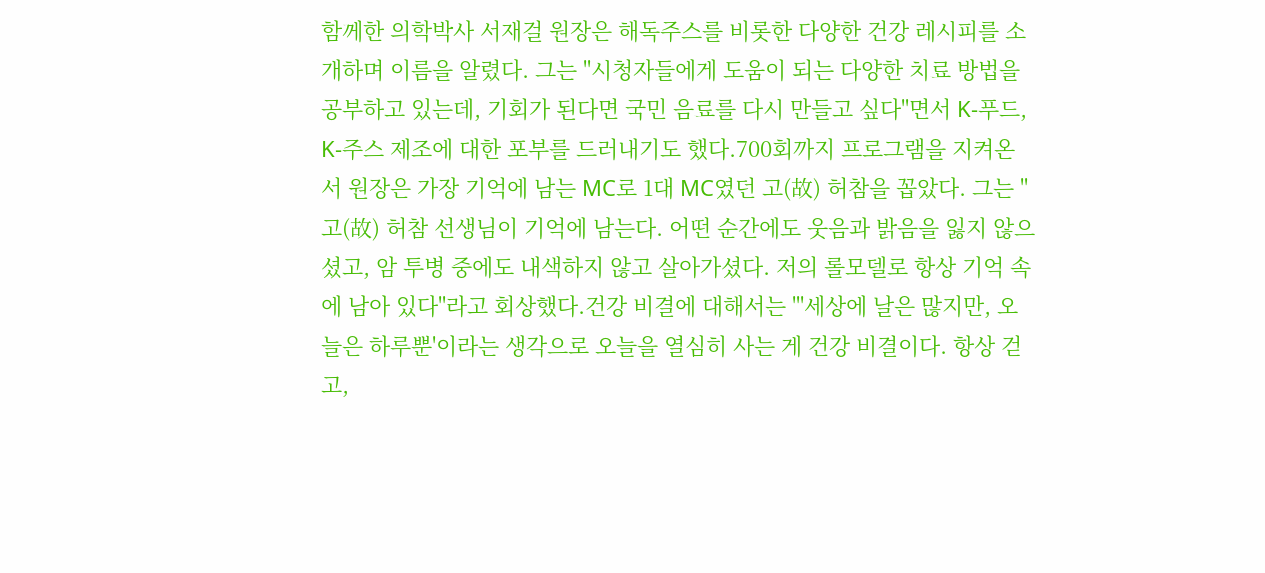함께한 의학박사 서재걸 원장은 해독주스를 비롯한 다양한 건강 레시피를 소개하며 이름을 알렸다. 그는 "시청자들에게 도움이 되는 다양한 치료 방법을 공부하고 있는데, 기회가 된다면 국민 음료를 다시 만들고 싶다"면서 K-푸드, K-주스 제조에 대한 포부를 드러내기도 했다.700회까지 프로그램을 지켜온 서 원장은 가장 기억에 남는 MC로 1대 MC였던 고(故) 허참을 꼽았다. 그는 "고(故) 허참 선생님이 기억에 남는다. 어떤 순간에도 웃음과 밝음을 잃지 않으셨고, 암 투병 중에도 내색하지 않고 살아가셨다. 저의 롤모델로 항상 기억 속에 남아 있다"라고 회상했다.건강 비결에 대해서는 "'세상에 날은 많지만, 오늘은 하루뿐'이라는 생각으로 오늘을 열심히 사는 게 건강 비결이다. 항상 걷고,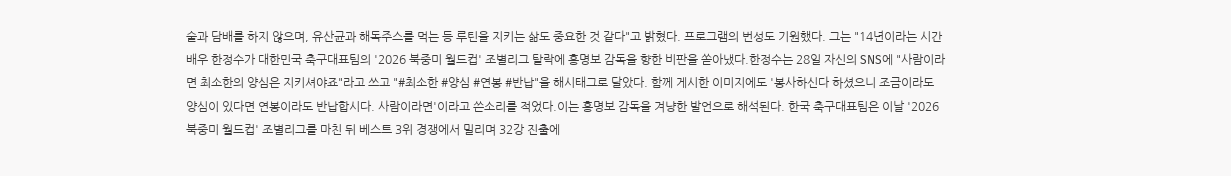술과 담배를 하지 않으며, 유산균과 해독주스를 먹는 등 루틴을 지키는 삶도 중요한 것 같다"고 밝혔다. 프로그램의 번성도 기원했다. 그는 "14년이라는 시간
배우 한정수가 대한민국 축구대표팀의 '2026 북중미 월드컵' 조별리그 탈락에 홍명보 감독을 향한 비판을 쏟아냈다.한정수는 28일 자신의 SNS에 "사람이라면 최소한의 양심은 지키셔야죠"라고 쓰고 "#최소한 #양심 #연봉 #반납"을 해시태그로 달았다. 함께 게시한 이미지에도 '봉사하신다 하셨으니 조금이라도 양심이 있다면 연봉이라도 반납합시다. 사람이라면'이라고 쓴소리를 적었다.이는 홍명보 감독을 겨냥한 발언으로 해석된다. 한국 축구대표팀은 이날 '2026 북중미 월드컵' 조별리그를 마친 뒤 베스트 3위 경쟁에서 밀리며 32강 진출에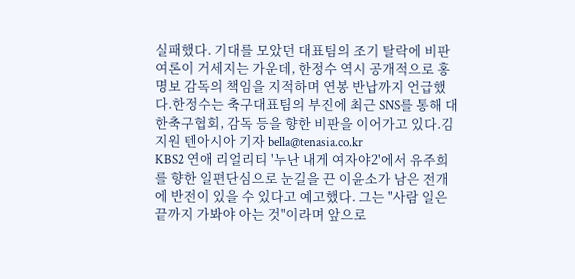실패했다. 기대를 모았던 대표팀의 조기 탈락에 비판 여론이 거세지는 가운데, 한정수 역시 공개적으로 홍명보 감독의 책임을 지적하며 연봉 반납까지 언급했다.한정수는 축구대표팀의 부진에 최근 SNS를 통해 대한축구협회, 감독 등을 향한 비판을 이어가고 있다.김지원 텐아시아 기자 bella@tenasia.co.kr
KBS2 연애 리얼리티 '누난 내게 여자야2'에서 유주희를 향한 일편단심으로 눈길을 끈 이윤소가 남은 전개에 반전이 있을 수 있다고 예고했다. 그는 "사람 일은 끝까지 가봐야 아는 것"이라며 앞으로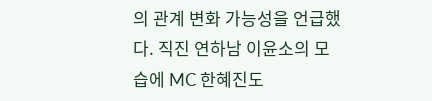의 관계 변화 가능성을 언급했다. 직진 연하남 이윤소의 모습에 MC 한혜진도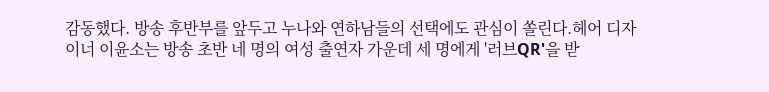감동했다. 방송 후반부를 앞두고 누나와 연하남들의 선택에도 관심이 쏠린다.헤어 디자이너 이윤소는 방송 초반 네 명의 여성 출연자 가운데 세 명에게 '러브QR'을 받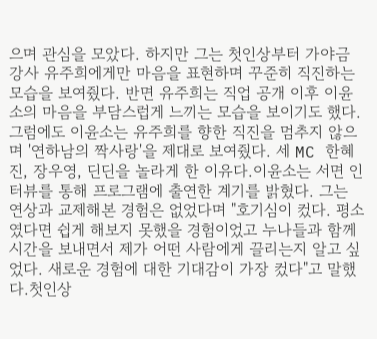으며 관심을 모았다. 하지만 그는 첫인상부터 가야금 강사 유주희에게만 마음을 표현하며 꾸준히 직진하는 모습을 보여줬다. 반면 유주희는 직업 공개 이후 이윤소의 마음을 부담스럽게 느끼는 모습을 보이기도 했다. 그럼에도 이윤소는 유주희를 향한 직진을 멈추지 않으며 '연하남의 짝사랑'을 제대로 보여줬다. 세 MC 한혜진, 장우영, 딘딘을 놀라게 한 이유다.이윤소는 서면 인터뷰를 통해 프로그램에 출연한 계기를 밝혔다. 그는 연상과 교제해본 경험은 없었다며 "호기심이 컸다. 평소였다면 쉽게 해보지 못했을 경험이었고 누나들과 함께 시간을 보내면서 제가 어떤 사람에게 끌리는지 알고 싶었다. 새로운 경험에 대한 기대감이 가장 컸다"고 말했다.첫인상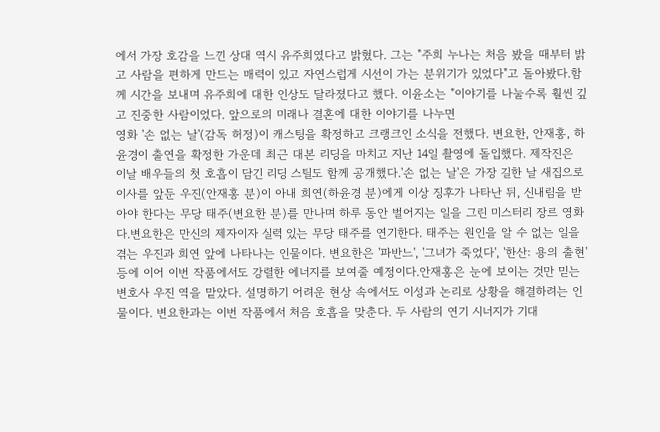에서 가장 호감을 느낀 상대 역시 유주희였다고 밝혔다. 그는 "주희 누나는 처음 봤을 때부터 밝고 사람을 편하게 만드는 매력이 있고 자연스럽게 시선이 가는 분위기가 있었다"고 돌아봤다.함께 시간을 보내며 유주희에 대한 인상도 달라졌다고 했다. 이윤소는 "이야기를 나눌수록 훨씬 깊고 진중한 사람이었다. 앞으로의 미래나 결혼에 대한 이야기를 나누면
영화 '손 없는 날'(감독 허정)이 캐스팅을 확정하고 크랭크인 소식을 전했다. 변요한, 안재홍, 하윤경이 출연을 확정한 가운데 최근 대본 리딩을 마치고 지난 14일 촬영에 돌입했다. 제작진은 이날 배우들의 첫 호흡이 담긴 리딩 스틸도 함께 공개했다.'손 없는 날'은 가장 길한 날 새집으로 이사를 앞둔 우진(안재홍 분)이 아내 희연(하윤경 분)에게 이상 징후가 나타난 뒤, 신내림을 받아야 한다는 무당 태주(변요한 분)를 만나며 하루 동안 벌어지는 일을 그린 미스터리 장르 영화다.변요한은 만신의 제자이자 실력 있는 무당 태주를 연기한다. 태주는 원인을 알 수 없는 일을 겪는 우진과 희연 앞에 나타나는 인물이다. 변요한은 '파반느', '그녀가 죽었다', '한산: 용의 출현' 등에 이어 이번 작품에서도 강렬한 에너지를 보여줄 예정이다.안재홍은 눈에 보이는 것만 믿는 변호사 우진 역을 맡았다. 설명하기 어려운 현상 속에서도 이성과 논리로 상황을 해결하려는 인물이다. 변요한과는 이번 작품에서 처음 호흡을 맞춘다. 두 사람의 연기 시너지가 기대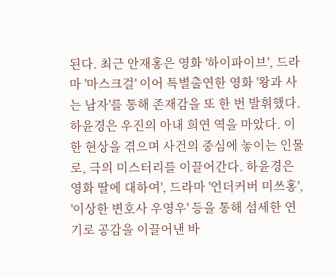된다. 최근 안재홍은 영화 '하이파이브', 드라마 '마스크걸' 이어 특별출연한 영화 '왕과 사는 남자'를 통해 존재감을 또 한 번 발휘했다.하윤경은 우진의 아내 희연 역을 마았다. 이한 현상을 겪으며 사건의 중심에 놓이는 인물로, 극의 미스터리를 이끌어간다. 하윤경은 영화 딸에 대하여', 드라마 '언더커버 미쓰홍', '이상한 변호사 우영우' 등을 통해 섬세한 연기로 공감을 이끌어낸 바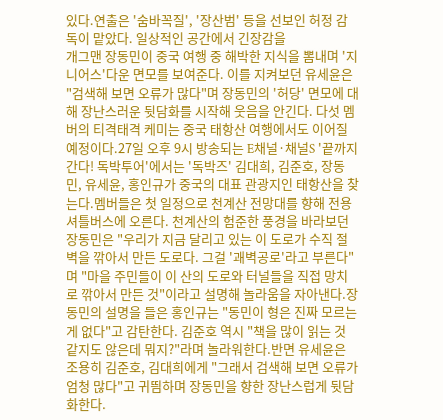있다.연출은 '숨바꼭질', '장산범' 등을 선보인 허정 감독이 맡았다. 일상적인 공간에서 긴장감을
개그맨 장동민이 중국 여행 중 해박한 지식을 뽐내며 '지니어스'다운 면모를 보여준다. 이를 지켜보던 유세윤은 "검색해 보면 오류가 많다"며 장동민의 '허당' 면모에 대해 장난스러운 뒷담화를 시작해 웃음을 안긴다. 다섯 멤버의 티격태격 케미는 중국 태항산 여행에서도 이어질 예정이다.27일 오후 9시 방송되는 E채널·채널S '끝까지 간다! 독박투어'에서는 '독박즈' 김대희, 김준호, 장동민, 유세윤, 홍인규가 중국의 대표 관광지인 태항산을 찾는다.멤버들은 첫 일정으로 천계산 전망대를 향해 전용 셔틀버스에 오른다. 천계산의 험준한 풍경을 바라보던 장동민은 "우리가 지금 달리고 있는 이 도로가 수직 절벽을 깎아서 만든 도로다. 그걸 '괘벽공로'라고 부른다"며 "마을 주민들이 이 산의 도로와 터널들을 직접 망치로 깎아서 만든 것"이라고 설명해 놀라움을 자아낸다.장동민의 설명을 들은 홍인규는 "동민이 형은 진짜 모르는 게 없다"고 감탄한다. 김준호 역시 "책을 많이 읽는 것 같지도 않은데 뭐지?"라며 놀라워한다.반면 유세윤은 조용히 김준호, 김대희에게 "그래서 검색해 보면 오류가 엄청 많다"고 귀띔하며 장동민을 향한 장난스럽게 뒷담화한다.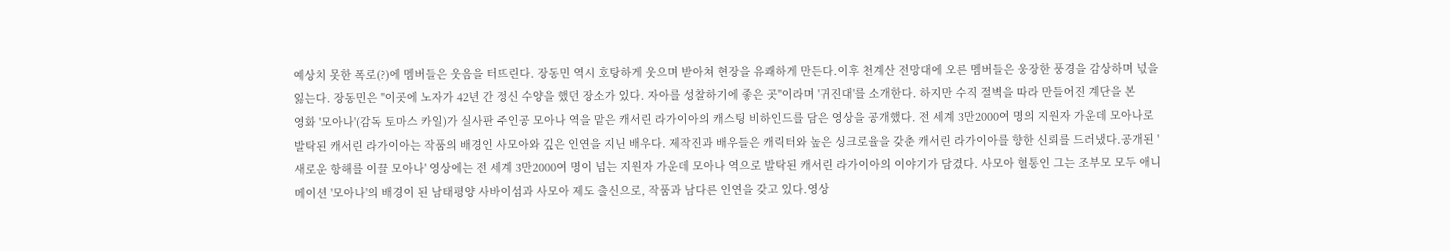예상치 못한 폭로(?)에 멤버들은 웃음을 터뜨린다. 장동민 역시 호탕하게 웃으며 받아쳐 현장을 유쾌하게 만든다.이후 천계산 전망대에 오른 멤버들은 웅장한 풍경을 감상하며 넋을 잃는다. 장동민은 "이곳에 노자가 42년 간 정신 수양을 했던 장소가 있다. 자아를 성찰하기에 좋은 곳"이라며 '귀진대'를 소개한다. 하지만 수직 절벽을 따라 만들어진 계단을 본
영화 '모아나'(감독 토마스 카일)가 실사판 주인공 모아나 역을 맡은 캐서린 라가이아의 캐스팅 비하인드를 담은 영상을 공개했다. 전 세계 3만2000여 명의 지원자 가운데 모아나로 발탁된 캐서린 라가이아는 작품의 배경인 사모아와 깊은 인연을 지닌 배우다. 제작진과 배우들은 캐릭터와 높은 싱크로율을 갖춘 캐서린 라가이아를 향한 신뢰를 드러냈다.공개된 '새로운 항해를 이끌 모아나' 영상에는 전 세계 3만2000여 명이 넘는 지원자 가운데 모아나 역으로 발탁된 캐서린 라가이아의 이야기가 담겼다. 사모아 혈통인 그는 조부모 모두 애니메이션 '모아나'의 배경이 된 남태평양 사바이섬과 사모아 제도 출신으로, 작품과 남다른 인연을 갖고 있다.영상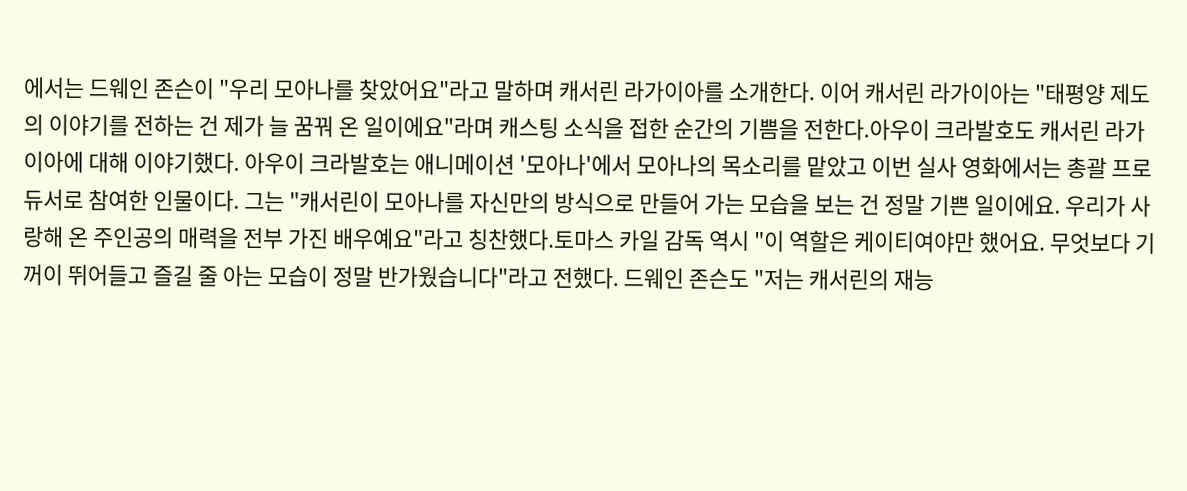에서는 드웨인 존슨이 "우리 모아나를 찾았어요"라고 말하며 캐서린 라가이아를 소개한다. 이어 캐서린 라가이아는 "태평양 제도의 이야기를 전하는 건 제가 늘 꿈꿔 온 일이에요"라며 캐스팅 소식을 접한 순간의 기쁨을 전한다.아우이 크라발호도 캐서린 라가이아에 대해 이야기했다. 아우이 크라발호는 애니메이션 '모아나'에서 모아나의 목소리를 맡았고 이번 실사 영화에서는 총괄 프로듀서로 참여한 인물이다. 그는 "캐서린이 모아나를 자신만의 방식으로 만들어 가는 모습을 보는 건 정말 기쁜 일이에요. 우리가 사랑해 온 주인공의 매력을 전부 가진 배우예요"라고 칭찬했다.토마스 카일 감독 역시 "이 역할은 케이티여야만 했어요. 무엇보다 기꺼이 뛰어들고 즐길 줄 아는 모습이 정말 반가웠습니다"라고 전했다. 드웨인 존슨도 "저는 캐서린의 재능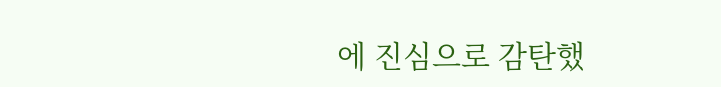에 진심으로 감탄했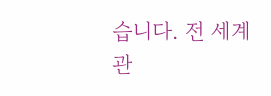습니다. 전 세계 관